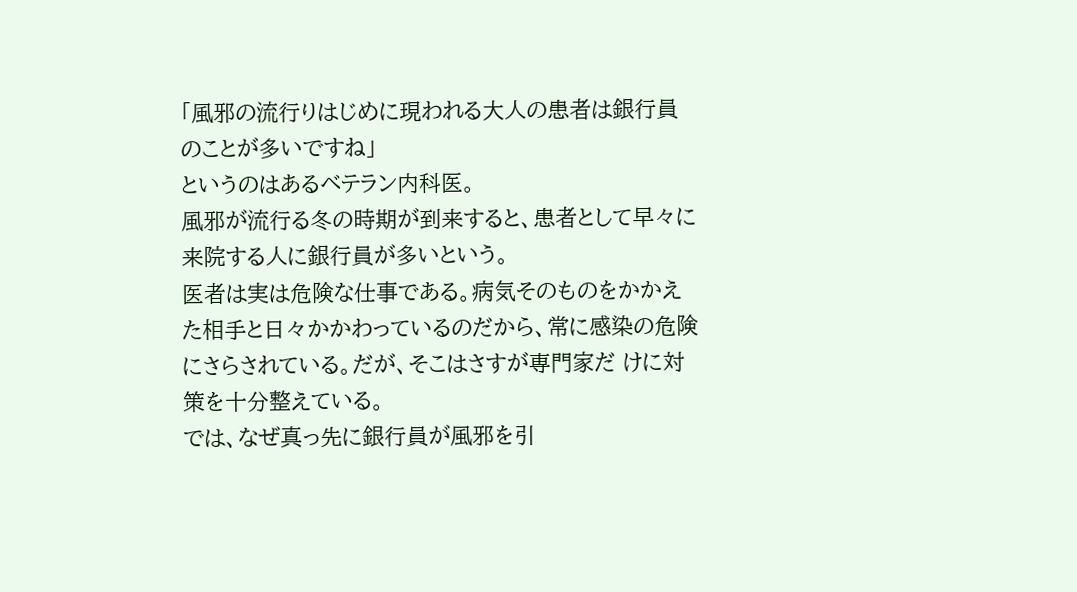「風邪の流行りはじめに現われる大人の患者は銀行員のことが多いですね」
というのはあるベテラン内科医。
風邪が流行る冬の時期が到来すると、患者として早々に来院する人に銀行員が多いという。
医者は実は危険な仕事である。病気そのものをかかえた相手と日々かかわっているのだから、常に感染の危険にさらされている。だが、そこはさすが専門家だ けに対策を十分整えている。
では、なぜ真っ先に銀行員が風邪を引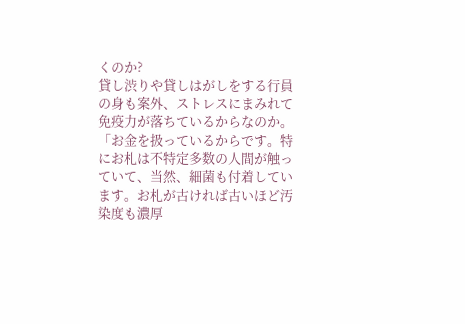くのか?
貸し渋りや貸しはがしをする行員の身も案外、ストレスにまみれて免疫力が落ちているからなのか。
「お金を扱っているからです。特にお札は不特定多数の人間が触っていて、当然、細菌も付着しています。お札が古ければ古いほど汚染度も濃厚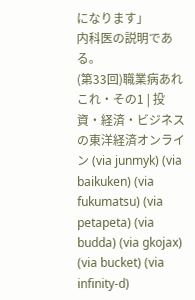になります」
内科医の説明である。
(第33回)職業病あれこれ・その1 | 投資・経済・ビジネスの東洋経済オンライン (via junmyk) (via baikuken) (via fukumatsu) (via petapeta) (via budda) (via gkojax) (via bucket) (via infinity-d)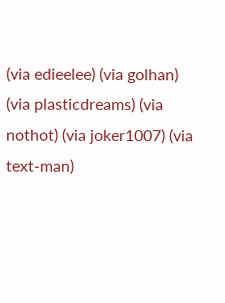(via edieelee) (via golhan) (via plasticdreams) (via nothot) (via joker1007) (via text-man)